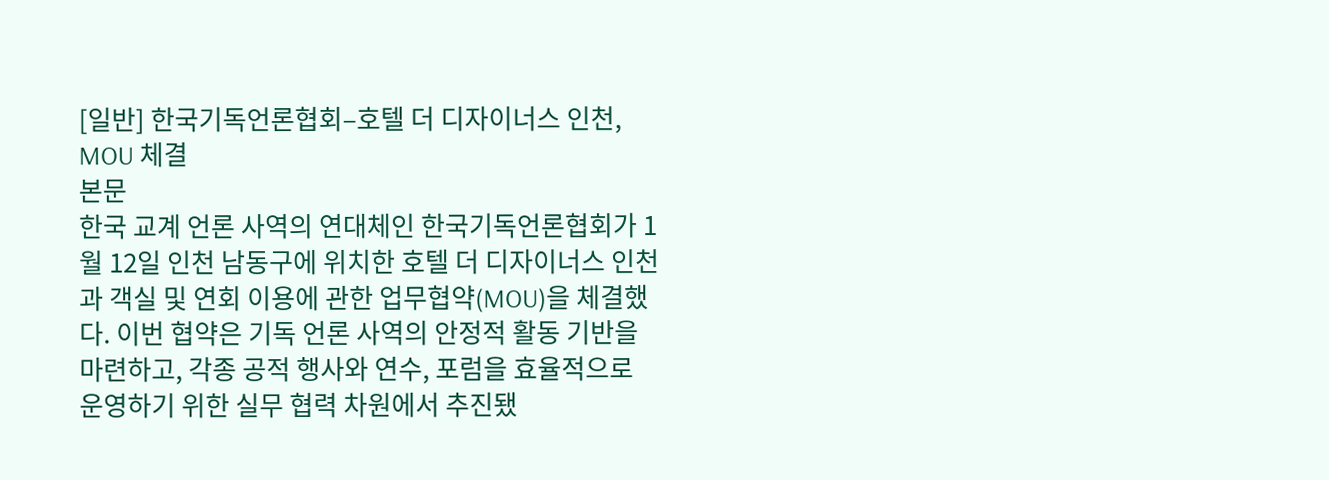[일반] 한국기독언론협회–호텔 더 디자이너스 인천, MOU 체결
본문
한국 교계 언론 사역의 연대체인 한국기독언론협회가 1월 12일 인천 남동구에 위치한 호텔 더 디자이너스 인천과 객실 및 연회 이용에 관한 업무협약(MOU)을 체결했다. 이번 협약은 기독 언론 사역의 안정적 활동 기반을 마련하고, 각종 공적 행사와 연수, 포럼을 효율적으로 운영하기 위한 실무 협력 차원에서 추진됐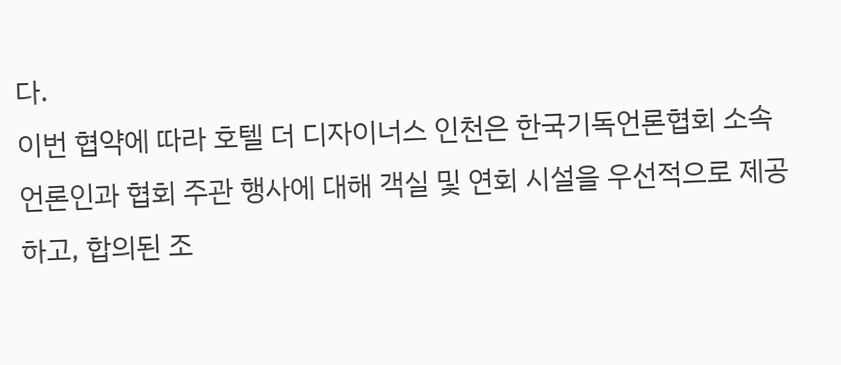다.
이번 협약에 따라 호텔 더 디자이너스 인천은 한국기독언론협회 소속 언론인과 협회 주관 행사에 대해 객실 및 연회 시설을 우선적으로 제공하고, 합의된 조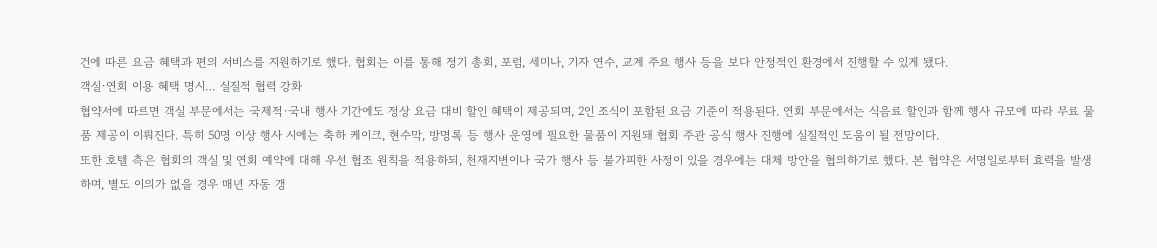건에 따른 요금 혜택과 편의 서비스를 지원하기로 했다. 협회는 이를 통해 정기 총회, 포럼, 세미나, 기자 연수, 교계 주요 행사 등을 보다 안정적인 환경에서 진행할 수 있게 됐다.
객실·연회 이용 혜택 명시… 실질적 협력 강화
협약서에 따르면 객실 부문에서는 국제적·국내 행사 기간에도 정상 요금 대비 할인 혜택이 제공되며, 2인 조식이 포함된 요금 기준이 적용된다. 연회 부문에서는 식음료 할인과 함께 행사 규모에 따라 무료 물품 제공이 이뤄진다. 특히 50명 이상 행사 시에는 축하 케이크, 현수막, 방명록 등 행사 운영에 필요한 물품이 지원돼 협회 주관 공식 행사 진행에 실질적인 도움이 될 전망이다.
또한 호텔 측은 협회의 객실 및 연회 예약에 대해 우선 협조 원칙을 적용하되, 천재지변이나 국가 행사 등 불가피한 사정이 있을 경우에는 대체 방안을 협의하기로 했다. 본 협약은 서명일로부터 효력을 발생하며, 별도 이의가 없을 경우 매년 자동 갱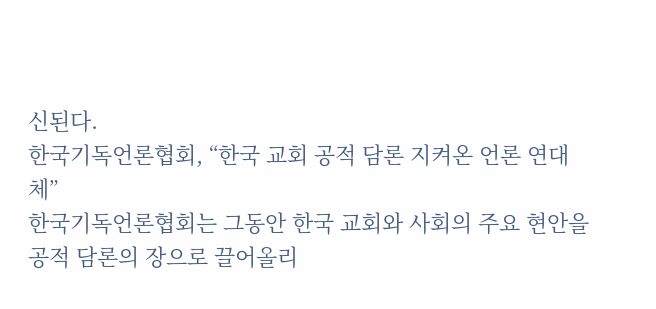신된다.
한국기독언론협회, “한국 교회 공적 담론 지켜온 언론 연대체”
한국기독언론협회는 그동안 한국 교회와 사회의 주요 현안을 공적 담론의 장으로 끌어올리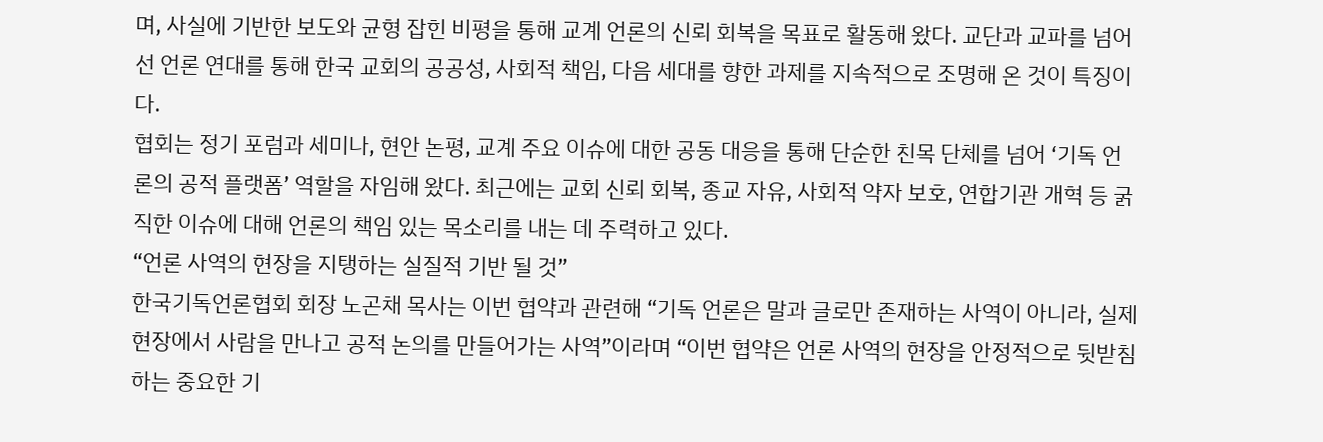며, 사실에 기반한 보도와 균형 잡힌 비평을 통해 교계 언론의 신뢰 회복을 목표로 활동해 왔다. 교단과 교파를 넘어선 언론 연대를 통해 한국 교회의 공공성, 사회적 책임, 다음 세대를 향한 과제를 지속적으로 조명해 온 것이 특징이다.
협회는 정기 포럼과 세미나, 현안 논평, 교계 주요 이슈에 대한 공동 대응을 통해 단순한 친목 단체를 넘어 ‘기독 언론의 공적 플랫폼’ 역할을 자임해 왔다. 최근에는 교회 신뢰 회복, 종교 자유, 사회적 약자 보호, 연합기관 개혁 등 굵직한 이슈에 대해 언론의 책임 있는 목소리를 내는 데 주력하고 있다.
“언론 사역의 현장을 지탱하는 실질적 기반 될 것”
한국기독언론협회 회장 노곤채 목사는 이번 협약과 관련해 “기독 언론은 말과 글로만 존재하는 사역이 아니라, 실제 현장에서 사람을 만나고 공적 논의를 만들어가는 사역”이라며 “이번 협약은 언론 사역의 현장을 안정적으로 뒷받침하는 중요한 기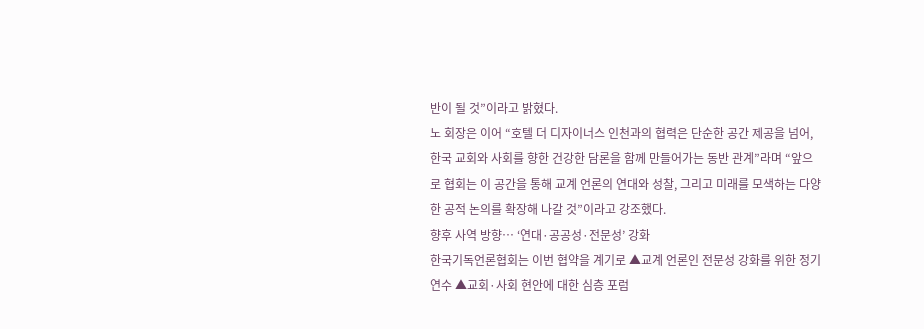반이 될 것”이라고 밝혔다.
노 회장은 이어 “호텔 더 디자이너스 인천과의 협력은 단순한 공간 제공을 넘어, 한국 교회와 사회를 향한 건강한 담론을 함께 만들어가는 동반 관계”라며 “앞으로 협회는 이 공간을 통해 교계 언론의 연대와 성찰, 그리고 미래를 모색하는 다양한 공적 논의를 확장해 나갈 것”이라고 강조했다.
향후 사역 방향… ‘연대·공공성·전문성’ 강화
한국기독언론협회는 이번 협약을 계기로 ▲교계 언론인 전문성 강화를 위한 정기 연수 ▲교회·사회 현안에 대한 심층 포럼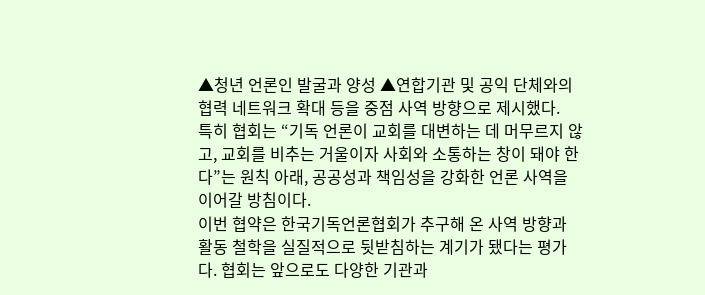▲청년 언론인 발굴과 양성 ▲연합기관 및 공익 단체와의 협력 네트워크 확대 등을 중점 사역 방향으로 제시했다.
특히 협회는 “기독 언론이 교회를 대변하는 데 머무르지 않고, 교회를 비추는 거울이자 사회와 소통하는 창이 돼야 한다”는 원칙 아래, 공공성과 책임성을 강화한 언론 사역을 이어갈 방침이다.
이번 협약은 한국기독언론협회가 추구해 온 사역 방향과 활동 철학을 실질적으로 뒷받침하는 계기가 됐다는 평가다. 협회는 앞으로도 다양한 기관과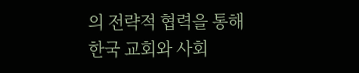의 전략적 협력을 통해 한국 교회와 사회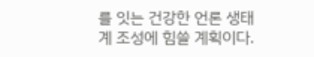를 잇는 건강한 언론 생태계 조성에 힘쓸 계획이다.